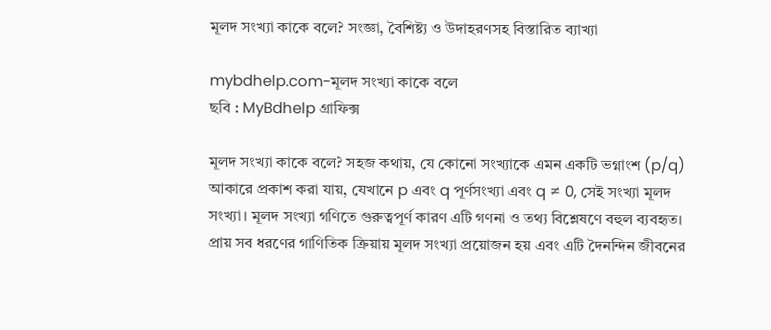মূলদ সংখ্যা কাকে বলে? সংজ্ঞা, বৈশিষ্ট্য ও উদাহরণসহ বিস্তারিত ব্যাখ্যা

mybdhelp.com-মূলদ সংখ্যা কাকে বলে
ছবি : MyBdhelp গ্রাফিক্স

মূলদ সংখ্যা কাকে বলে? সহজ কথায়, যে কোনো সংখ্যাকে এমন একটি ভগ্নাংশ (p/q) আকারে প্রকাশ করা যায়, যেখানে p এবং q পূর্ণসংখ্যা এবং q ≠ 0, সেই সংখ্যা মূলদ সংখ্যা। মূলদ সংখ্যা গণিতে গুরুত্বপূর্ণ কারণ এটি গণনা ও তথ্য বিশ্লেষণে বহুল ব্যবহৃত। প্রায় সব ধরণের গাণিতিক ক্রিয়ায় মূলদ সংখ্যা প্রয়োজন হয় এবং এটি দৈনন্দিন জীবনের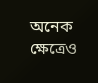অনেক ক্ষেত্রেও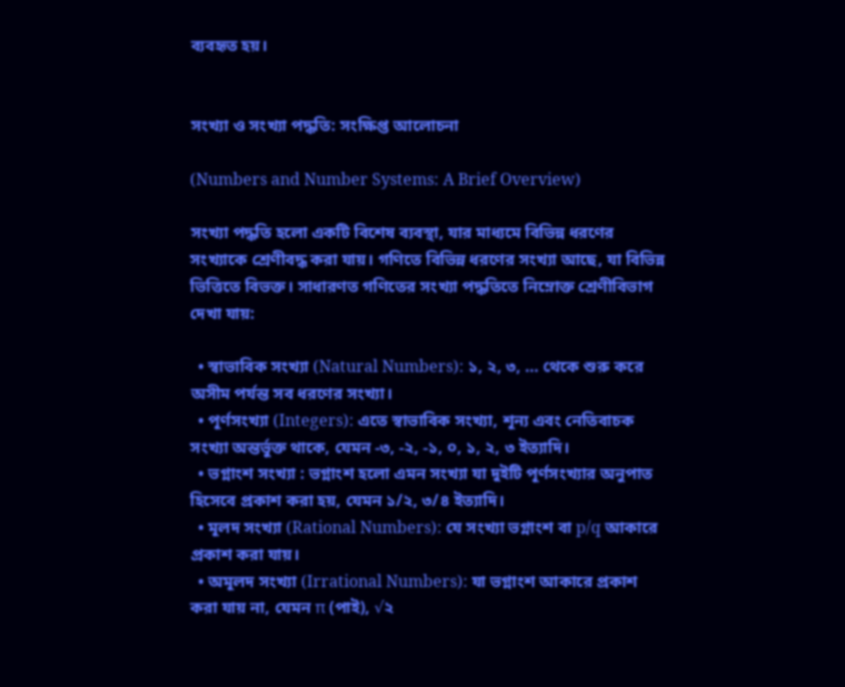ব্যবহৃত হয়।


সংখ্যা ও সংখ্যা পদ্ধতি: সংক্ষিপ্ত আলোচনা

(Numbers and Number Systems: A Brief Overview)

সংখ্যা পদ্ধতি হলো একটি বিশেষ ব্যবস্থা, যার মাধ্যমে বিভিন্ন ধরণের সংখ্যাকে শ্রেণীবদ্ধ করা যায়। গণিতে বিভিন্ন ধরণের সংখ্যা আছে, যা বিভিন্ন ভিত্তিতে বিভক্ত। সাধারণত গণিতের সংখ্যা পদ্ধতিতে নিম্নোক্ত শ্রেণীবিভাগ দেখা যায়:

  • স্বাভাবিক সংখ্যা (Natural Numbers): ১, ২, ৩, … থেকে শুরু করে অসীম পর্যন্ত সব ধরণের সংখ্যা।
  • পূর্ণসংখ্যা (Integers): এতে স্বাভাবিক সংখ্যা, শূন্য এবং নেতিবাচক সংখ্যা অন্তর্ভুক্ত থাকে, যেমন -৩, -২, -১, ০, ১, ২, ৩ ইত্যাদি।
  • ভগ্নাংশ সংখ্যা : ভগ্নাংশ হলো এমন সংখ্যা যা দুইটি পূর্ণসংখ্যার অনুপাত হিসেবে প্রকাশ করা হয়, যেমন ১/২, ৩/৪ ইত্যাদি।
  • মূলদ সংখ্যা (Rational Numbers): যে সংখ্যা ভগ্নাংশ বা p/q আকারে প্রকাশ করা যায়।
  • অমূলদ সংখ্যা (Irrational Numbers): যা ভগ্নাংশ আকারে প্রকাশ করা যায় না, যেমন π (পাই), √২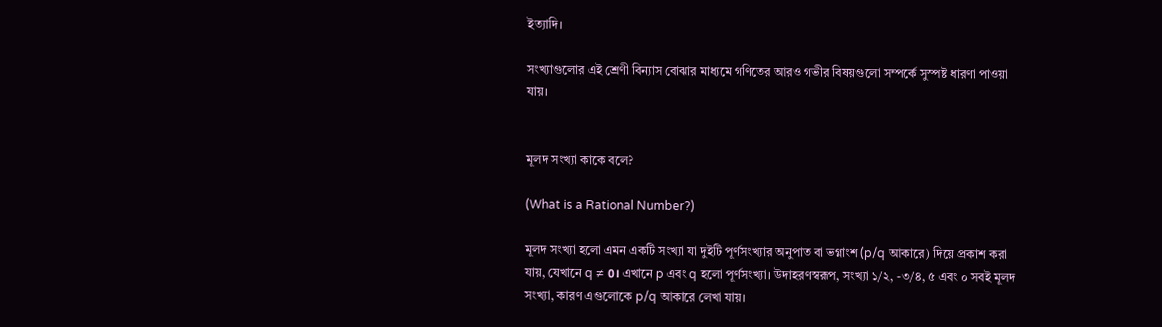ইত্যাদি।

সংখ্যাগুলোর এই শ্রেণী বিন্যাস বোঝার মাধ্যমে গণিতের আরও গভীর বিষয়গুলো সম্পর্কে সুস্পষ্ট ধারণা পাওয়া যায়।


মূলদ সংখ্যা কাকে বলে?

(What is a Rational Number?)

মূলদ সংখ্যা হলো এমন একটি সংখ্যা যা দুইটি পূর্ণসংখ্যার অনুপাত বা ভগ্নাংশ (p/q আকারে) দিয়ে প্রকাশ করা যায়, যেখানে q ≠ 0। এখানে p এবং q হলো পূর্ণসংখ্যা। উদাহরণস্বরূপ, সংখ্যা ১/২, -৩/৪, ৫ এবং ০ সবই মূলদ সংখ্যা, কারণ এগুলোকে p/q আকারে লেখা যায়।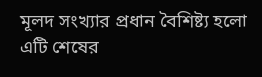মূলদ সংখ্যার প্রধান বৈশিষ্ট্য হলো এটি শেষের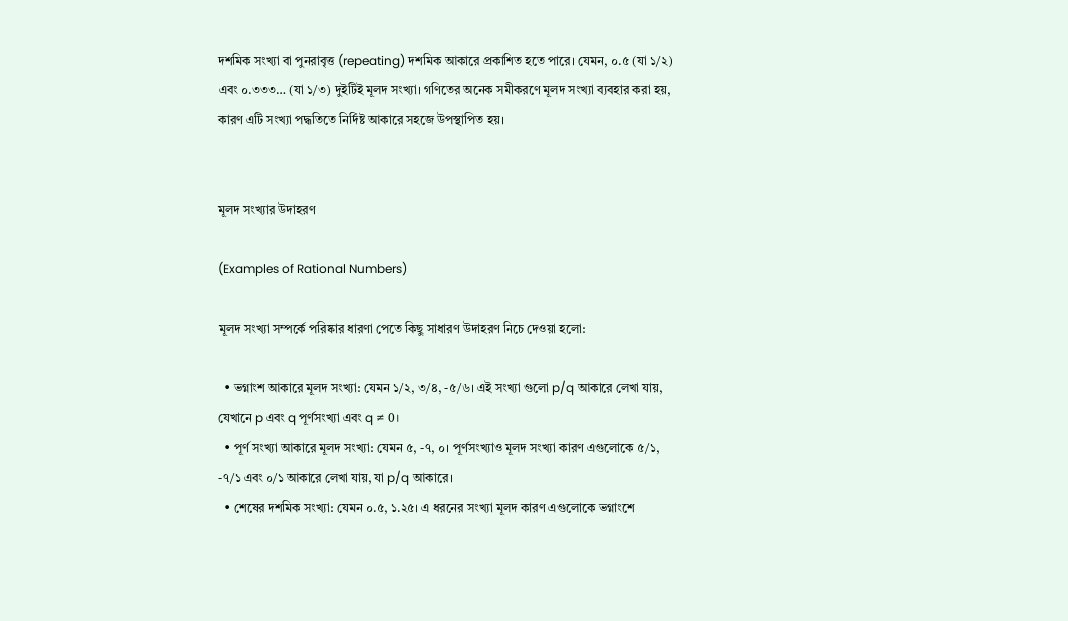দশমিক সংখ্যা বা পুনরাবৃত্ত (repeating) দশমিক আকারে প্রকাশিত হতে পারে। যেমন, ০.৫ (যা ১/২) এবং ০.৩৩৩… (যা ১/৩) দুইটিই মূলদ সংখ্যা। গণিতের অনেক সমীকরণে মূলদ সংখ্যা ব্যবহার করা হয়, কারণ এটি সংখ্যা পদ্ধতিতে নির্দিষ্ট আকারে সহজে উপস্থাপিত হয়।


মূলদ সংখ্যার উদাহরণ

(Examples of Rational Numbers)

মূলদ সংখ্যা সম্পর্কে পরিষ্কার ধারণা পেতে কিছু সাধারণ উদাহরণ নিচে দেওয়া হলো:

  • ভগ্নাংশ আকারে মূলদ সংখ্যা: যেমন ১/২, ৩/৪, -৫/৬। এই সংখ্যা গুলো p/q আকারে লেখা যায়, যেখানে p এবং q পূর্ণসংখ্যা এবং q ≠ 0।
  • পূর্ণ সংখ্যা আকারে মূলদ সংখ্যা: যেমন ৫, -৭, ০। পূর্ণসংখ্যাও মূলদ সংখ্যা কারণ এগুলোকে ৫/১, -৭/১ এবং ০/১ আকারে লেখা যায়, যা p/q আকারে।
  • শেষের দশমিক সংখ্যা: যেমন ০.৫, ১.২৫। এ ধরনের সংখ্যা মূলদ কারণ এগুলোকে ভগ্নাংশে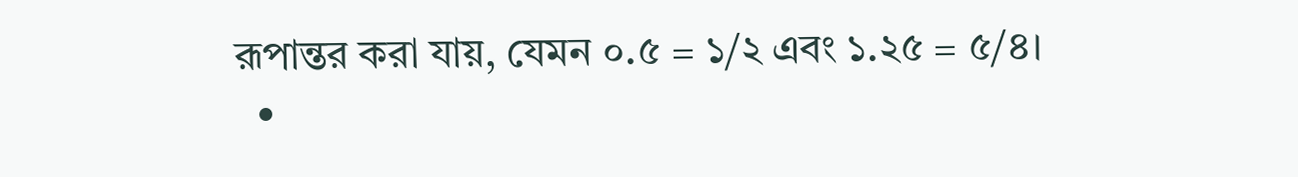রূপান্তর করা যায়, যেমন ০.৫ = ১/২ এবং ১.২৫ = ৫/৪।
  •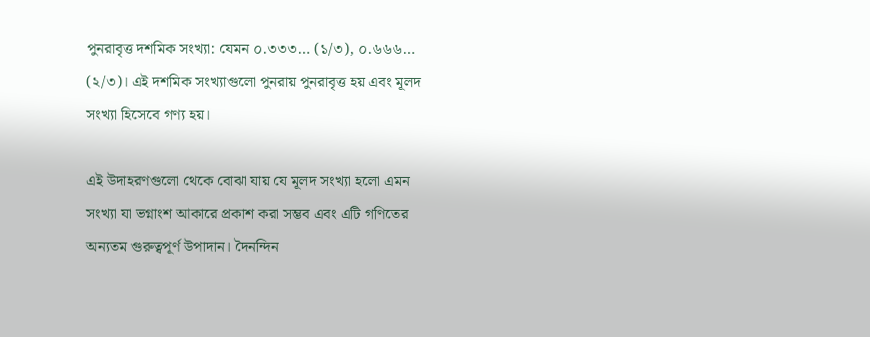পুনরাবৃত্ত দশমিক সংখ্যা: যেমন ০.৩৩৩… (১/৩), ০.৬৬৬… (২/৩)। এই দশমিক সংখ্যাগুলো পুনরায় পুনরাবৃত্ত হয় এবং মূলদ সংখ্যা হিসেবে গণ্য হয়।

এই উদাহরণগুলো থেকে বোঝা যায় যে মূলদ সংখ্যা হলো এমন সংখ্যা যা ভগ্নাংশ আকারে প্রকাশ করা সম্ভব এবং এটি গণিতের অন্যতম গুরুত্বপূর্ণ উপাদান। দৈনন্দিন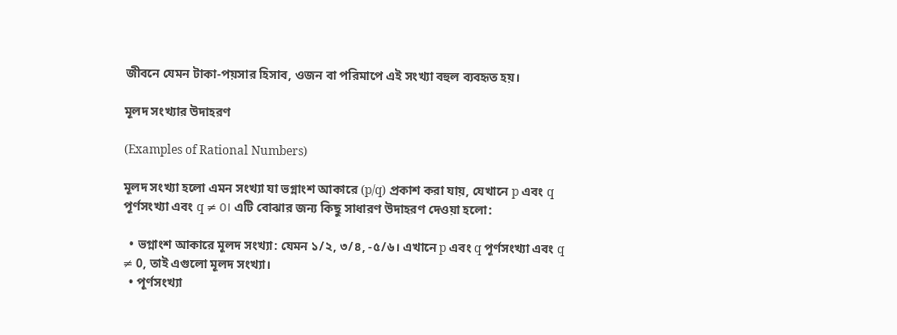জীবনে যেমন টাকা-পয়সার হিসাব, ওজন বা পরিমাপে এই সংখ্যা বহুল ব্যবহৃত হয়।

মূলদ সংখ্যার উদাহরণ

(Examples of Rational Numbers)

মূলদ সংখ্যা হলো এমন সংখ্যা যা ভগ্নাংশ আকারে (p/q) প্রকাশ করা যায়, যেখানে p এবং q পূর্ণসংখ্যা এবং q ≠ 0। এটি বোঝার জন্য কিছু সাধারণ উদাহরণ দেওয়া হলো:

  • ভগ্নাংশ আকারে মূলদ সংখ্যা: যেমন ১/২, ৩/৪, -৫/৬। এখানে p এবং q পূর্ণসংখ্যা এবং q ≠ 0, তাই এগুলো মূলদ সংখ্যা।
  • পূর্ণসংখ্যা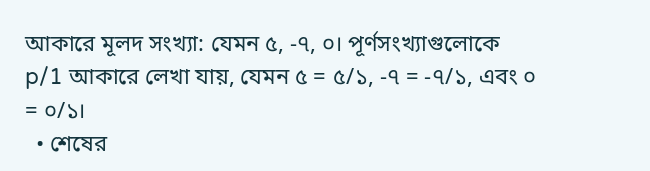আকারে মূলদ সংখ্যা: যেমন ৫, -৭, ০। পূর্ণসংখ্যাগুলোকে p/1 আকারে লেখা যায়, যেমন ৫ = ৫/১, -৭ = -৭/১, এবং ০ = ০/১।
  • শেষের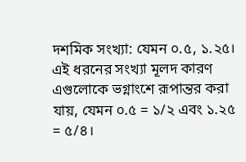দশমিক সংখ্যা: যেমন ০.৫, ১.২৫। এই ধরনের সংখ্যা মূলদ কারণ এগুলোকে ভগ্নাংশে রূপান্তর করা যায়, যেমন ০.৫ = ১/২ এবং ১.২৫ = ৫/৪।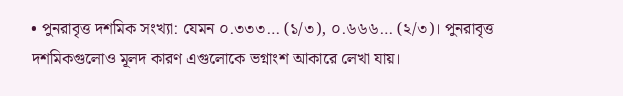• পুনরাবৃত্ত দশমিক সংখ্যা: যেমন ০.৩৩৩… (১/৩), ০.৬৬৬… (২/৩)। পুনরাবৃত্ত দশমিকগুলোও মূলদ কারণ এগুলোকে ভগ্নাংশ আকারে লেখা যায়।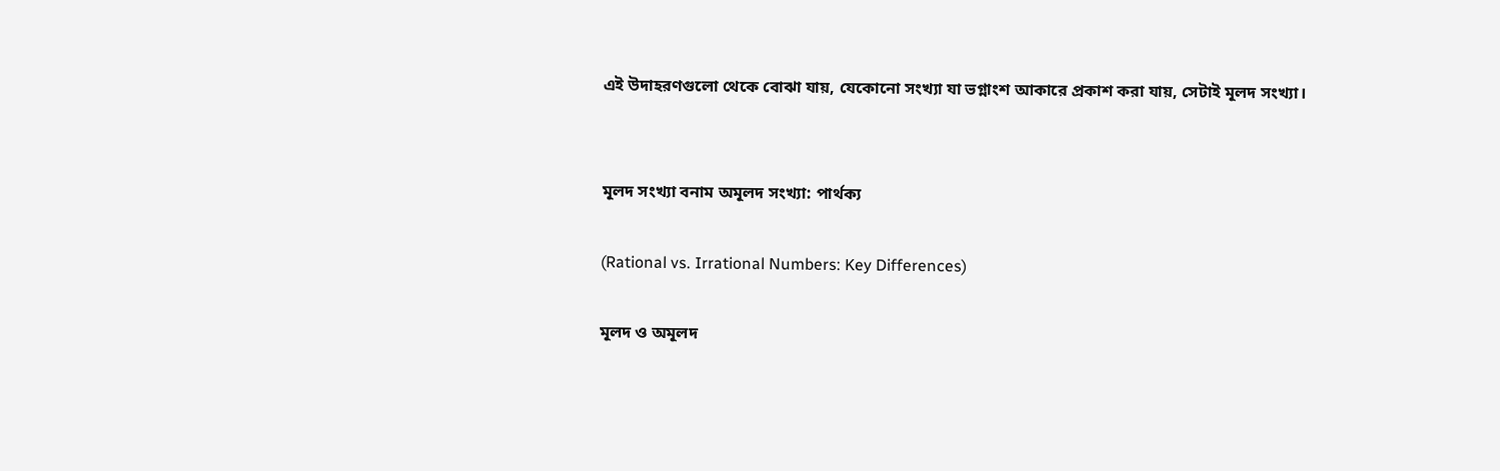এই উদাহরণগুলো থেকে বোঝা যায়, যেকোনো সংখ্যা যা ভগ্নাংশ আকারে প্রকাশ করা যায়, সেটাই মূলদ সংখ্যা।


মূলদ সংখ্যা বনাম অমূলদ সংখ্যা: পার্থক্য

(Rational vs. Irrational Numbers: Key Differences)

মূলদ ও অমূলদ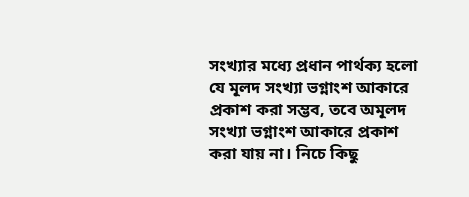সংখ্যার মধ্যে প্রধান পার্থক্য হলো যে মূলদ সংখ্যা ভগ্নাংশ আকারে প্রকাশ করা সম্ভব, তবে অমূলদ সংখ্যা ভগ্নাংশ আকারে প্রকাশ করা যায় না। নিচে কিছু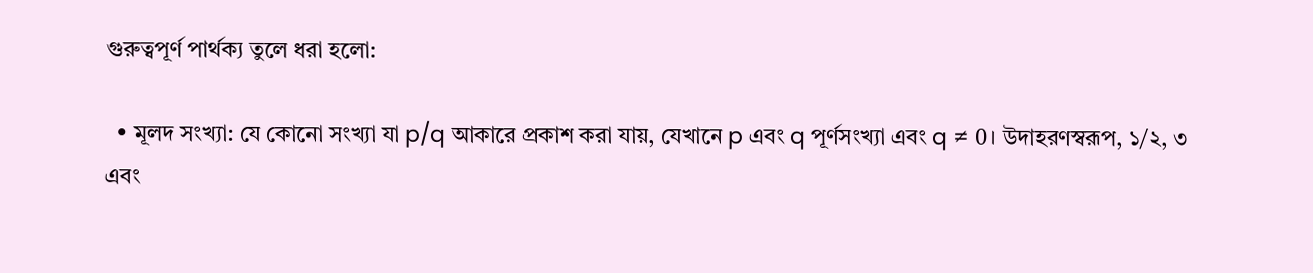গুরুত্বপূর্ণ পার্থক্য তুলে ধরা হলো:

  • মূলদ সংখ্যা: যে কোনো সংখ্যা যা p/q আকারে প্রকাশ করা যায়, যেখানে p এবং q পূর্ণসংখ্যা এবং q ≠ 0। উদাহরণস্বরূপ, ১/২, ৩ এবং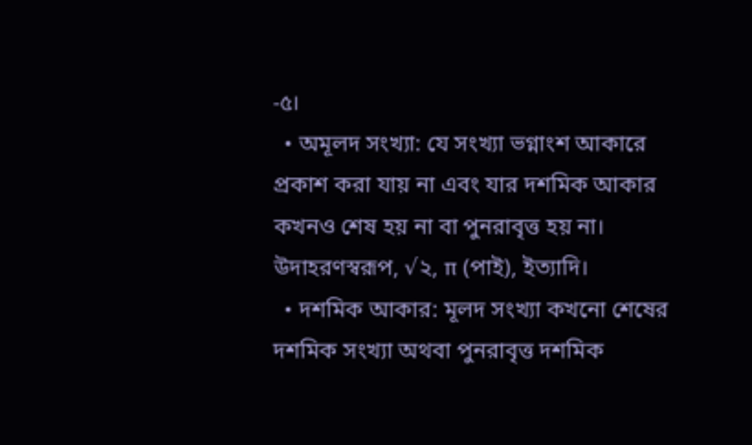-৫।
  • অমূলদ সংখ্যা: যে সংখ্যা ভগ্নাংশ আকারে প্রকাশ করা যায় না এবং যার দশমিক আকার কখনও শেষ হয় না বা পুনরাবৃত্ত হয় না। উদাহরণস্বরূপ, √২, π (পাই), ইত্যাদি।
  • দশমিক আকার: মূলদ সংখ্যা কখনো শেষের দশমিক সংখ্যা অথবা পুনরাবৃত্ত দশমিক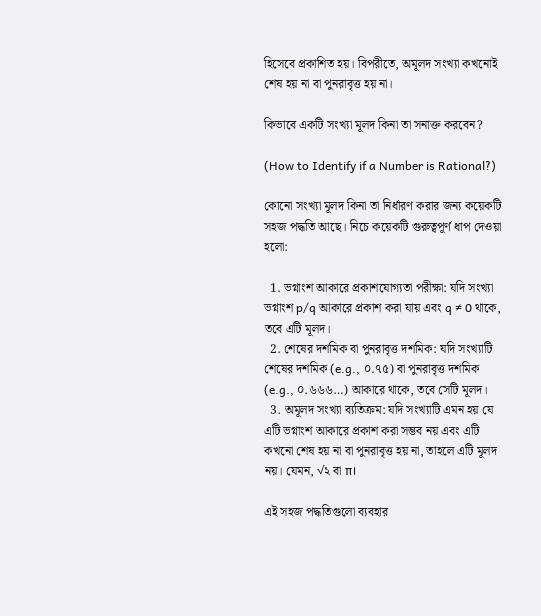হিসেবে প্রকাশিত হয়। বিপরীতে, অমূলদ সংখ্যা কখনোই শেষ হয় না বা পুনরাবৃত্ত হয় না।

কিভাবে একটি সংখ্যা মূলদ কিনা তা সনাক্ত করবেন?

(How to Identify if a Number is Rational?)

কোনো সংখ্যা মূলদ কিনা তা নির্ধারণ করার জন্য কয়েকটি সহজ পদ্ধতি আছে। নিচে কয়েকটি গুরুত্বপূর্ণ ধাপ দেওয়া হলো:

  1. ভগ্নাংশ আকারে প্রকাশযোগ্যতা পরীক্ষা: যদি সংখ্যা ভগ্নাংশ p/q আকারে প্রকাশ করা যায় এবং q ≠ 0 থাকে, তবে এটি মূলদ।
  2. শেষের দশমিক বা পুনরাবৃত্ত দশমিক: যদি সংখ্যাটি শেষের দশমিক (e.g., ০.৭৫) বা পুনরাবৃত্ত দশমিক (e.g., ০.৬৬৬…) আকারে থাকে, তবে সেটি মূলদ।
  3. অমূলদ সংখ্যা ব্যতিক্রম: যদি সংখ্যাটি এমন হয় যে এটি ভগ্নাংশ আকারে প্রকাশ করা সম্ভব নয় এবং এটি কখনো শেষ হয় না বা পুনরাবৃত্ত হয় না, তাহলে এটি মূলদ নয়। যেমন, √২ বা π।

এই সহজ পদ্ধতিগুলো ব্যবহার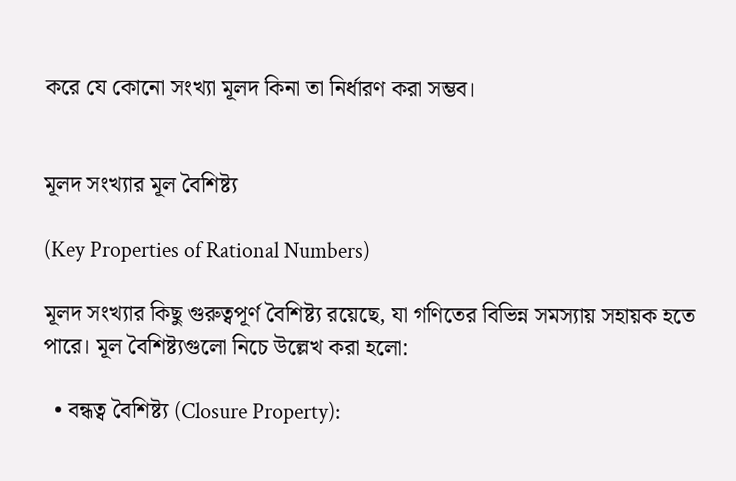করে যে কোনো সংখ্যা মূলদ কিনা তা নির্ধারণ করা সম্ভব।


মূলদ সংখ্যার মূল বৈশিষ্ট্য

(Key Properties of Rational Numbers)

মূলদ সংখ্যার কিছু গুরুত্বপূর্ণ বৈশিষ্ট্য রয়েছে, যা গণিতের বিভিন্ন সমস্যায় সহায়ক হতে পারে। মূল বৈশিষ্ট্যগুলো নিচে উল্লেখ করা হলো:

  • বন্ধত্ব বৈশিষ্ট্য (Closure Property):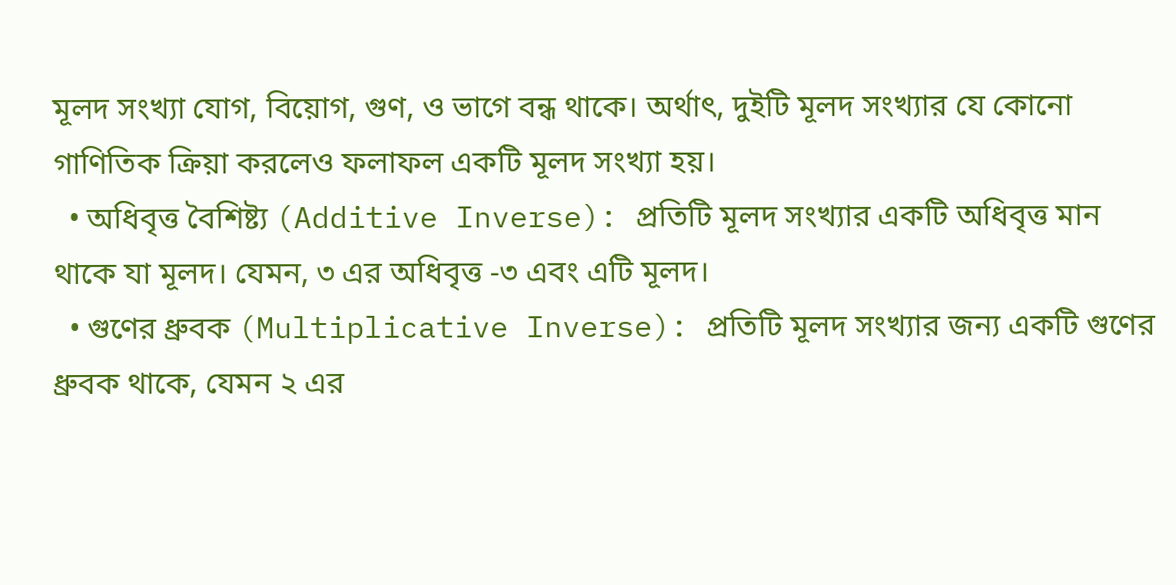মূলদ সংখ্যা যোগ, বিয়োগ, গুণ, ও ভাগে বন্ধ থাকে। অর্থাৎ, দুইটি মূলদ সংখ্যার যে কোনো গাণিতিক ক্রিয়া করলেও ফলাফল একটি মূলদ সংখ্যা হয়।
  • অধিবৃত্ত বৈশিষ্ট্য (Additive Inverse): প্রতিটি মূলদ সংখ্যার একটি অধিবৃত্ত মান থাকে যা মূলদ। যেমন, ৩ এর অধিবৃত্ত -৩ এবং এটি মূলদ।
  • গুণের ধ্রুবক (Multiplicative Inverse): প্রতিটি মূলদ সংখ্যার জন্য একটি গুণের ধ্রুবক থাকে, যেমন ২ এর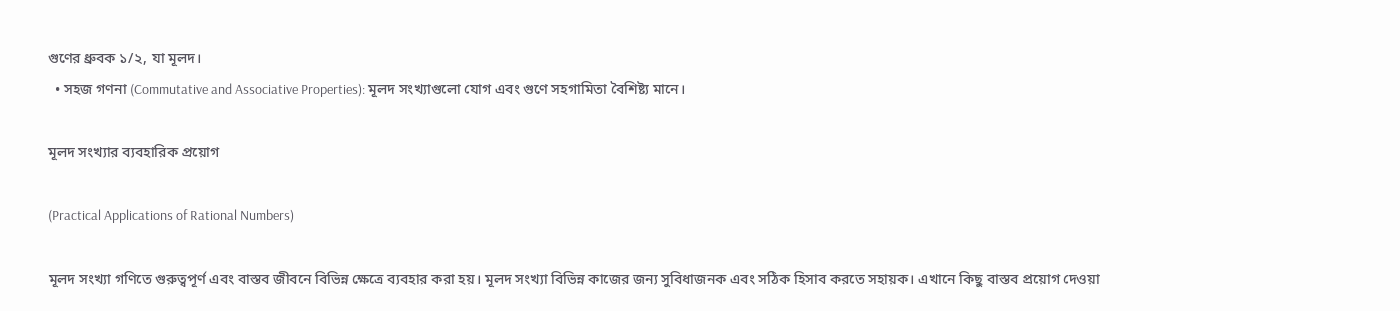গুণের ধ্রুবক ১/২, যা মূলদ।
  • সহজ গণনা (Commutative and Associative Properties): মূলদ সংখ্যাগুলো যোগ এবং গুণে সহগামিতা বৈশিষ্ট্য মানে।

মূলদ সংখ্যার ব্যবহারিক প্রয়োগ

(Practical Applications of Rational Numbers)

মূলদ সংখ্যা গণিতে গুরুত্বপূর্ণ এবং বাস্তব জীবনে বিভিন্ন ক্ষেত্রে ব্যবহার করা হয়। মূলদ সংখ্যা বিভিন্ন কাজের জন্য সুবিধাজনক এবং সঠিক হিসাব করতে সহায়ক। এখানে কিছু বাস্তব প্রয়োগ দেওয়া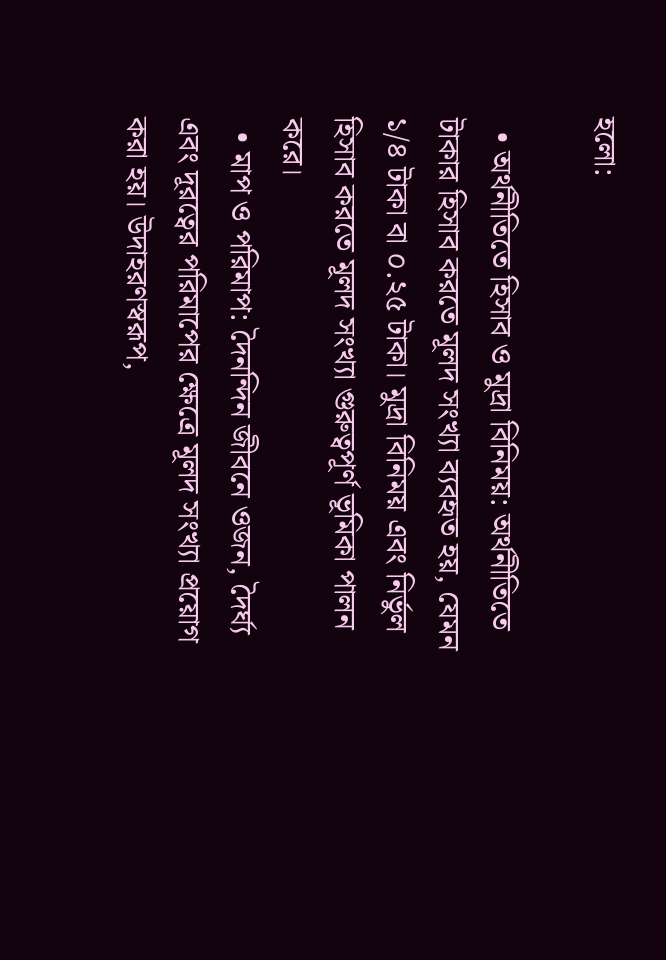হলো:

  • অর্থনীতিতে হিসাব ও মুদ্রা বিনিময়: অর্থনীতিতে টাকার হিসাব করতে মূলদ সংখ্যা ব্যবহৃত হয়, যেমন ১/৪ টাকা বা ০.২৫ টাকা। মুদ্রা বিনিময় এবং নির্ভুল হিসাব করতে মূলদ সংখ্যা গুরুত্বপূর্ণ ভূমিকা পালন করে।
  • মাপ ও পরিমাপ: দৈনন্দিন জীবনে ওজন, দৈর্ঘ্য এবং দূরত্বের পরিমাপের ক্ষেত্রে মূলদ সংখ্যা প্রয়োগ করা হয়। উদাহরণস্বরূপ,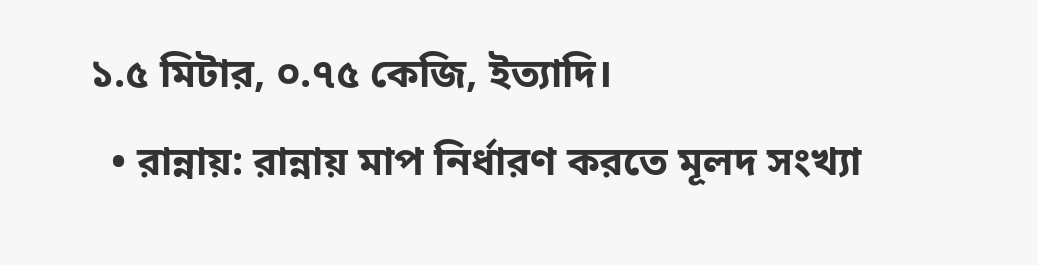১.৫ মিটার, ০.৭৫ কেজি, ইত্যাদি।
  • রান্নায়: রান্নায় মাপ নির্ধারণ করতে মূলদ সংখ্যা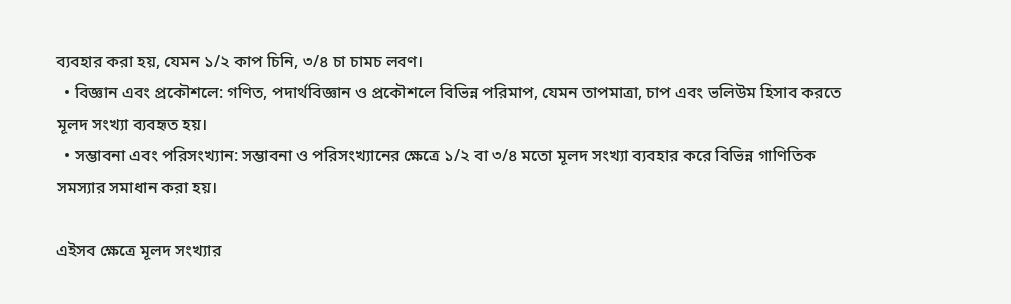ব্যবহার করা হয়, যেমন ১/২ কাপ চিনি, ৩/৪ চা চামচ লবণ।
  • বিজ্ঞান এবং প্রকৌশলে: গণিত, পদার্থবিজ্ঞান ও প্রকৌশলে বিভিন্ন পরিমাপ, যেমন তাপমাত্রা, চাপ এবং ভলিউম হিসাব করতে মূলদ সংখ্যা ব্যবহৃত হয়।
  • সম্ভাবনা এবং পরিসংখ্যান: সম্ভাবনা ও পরিসংখ্যানের ক্ষেত্রে ১/২ বা ৩/৪ মতো মূলদ সংখ্যা ব্যবহার করে বিভিন্ন গাণিতিক সমস্যার সমাধান করা হয়।

এইসব ক্ষেত্রে মূলদ সংখ্যার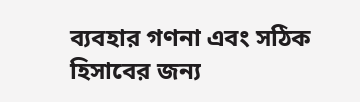ব্যবহার গণনা এবং সঠিক হিসাবের জন্য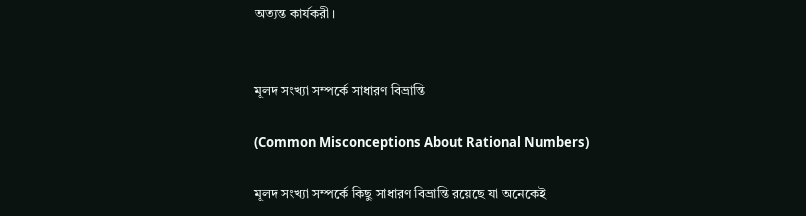অত্যন্ত কার্যকরী।


মূলদ সংখ্যা সম্পর্কে সাধারণ বিভ্রান্তি

(Common Misconceptions About Rational Numbers)

মূলদ সংখ্যা সম্পর্কে কিছু সাধারণ বিভ্রান্তি রয়েছে যা অনেকেই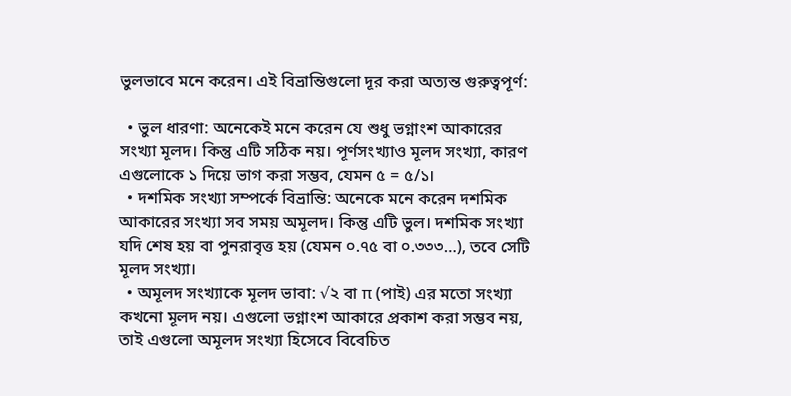ভুলভাবে মনে করেন। এই বিভ্রান্তিগুলো দূর করা অত্যন্ত গুরুত্বপূর্ণ:

  • ভুল ধারণা: অনেকেই মনে করেন যে শুধু ভগ্নাংশ আকারের সংখ্যা মূলদ। কিন্তু এটি সঠিক নয়। পূর্ণসংখ্যাও মূলদ সংখ্যা, কারণ এগুলোকে ১ দিয়ে ভাগ করা সম্ভব, যেমন ৫ = ৫/১।
  • দশমিক সংখ্যা সম্পর্কে বিভ্রান্তি: অনেকে মনে করেন দশমিক আকারের সংখ্যা সব সময় অমূলদ। কিন্তু এটি ভুল। দশমিক সংখ্যা যদি শেষ হয় বা পুনরাবৃত্ত হয় (যেমন ০.৭৫ বা ০.৩৩৩…), তবে সেটি মূলদ সংখ্যা।
  • অমূলদ সংখ্যাকে মূলদ ভাবা: √২ বা π (পাই) এর মতো সংখ্যা কখনো মূলদ নয়। এগুলো ভগ্নাংশ আকারে প্রকাশ করা সম্ভব নয়, তাই এগুলো অমূলদ সংখ্যা হিসেবে বিবেচিত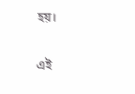হয়।

এই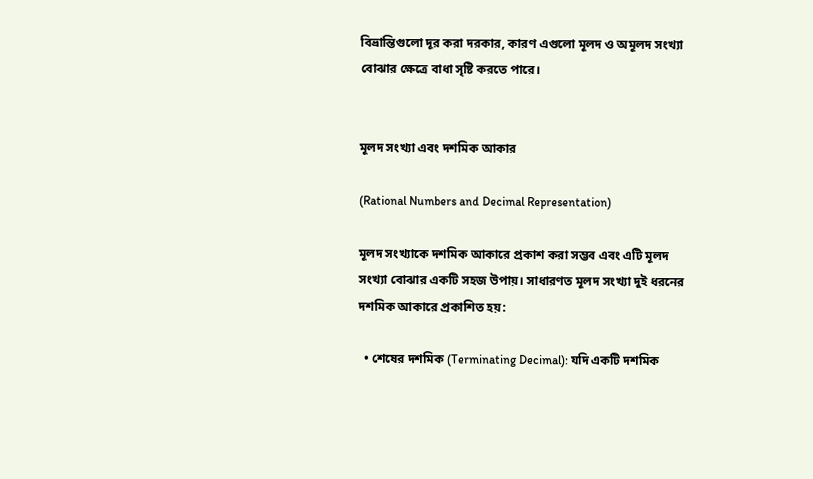বিভ্রান্তিগুলো দূর করা দরকার, কারণ এগুলো মূলদ ও অমূলদ সংখ্যা বোঝার ক্ষেত্রে বাধা সৃষ্টি করতে পারে।


মূলদ সংখ্যা এবং দশমিক আকার

(Rational Numbers and Decimal Representation)

মূলদ সংখ্যাকে দশমিক আকারে প্রকাশ করা সম্ভব এবং এটি মূলদ সংখ্যা বোঝার একটি সহজ উপায়। সাধারণত মূলদ সংখ্যা দুই ধরনের দশমিক আকারে প্রকাশিত হয়:

  • শেষের দশমিক (Terminating Decimal): যদি একটি দশমিক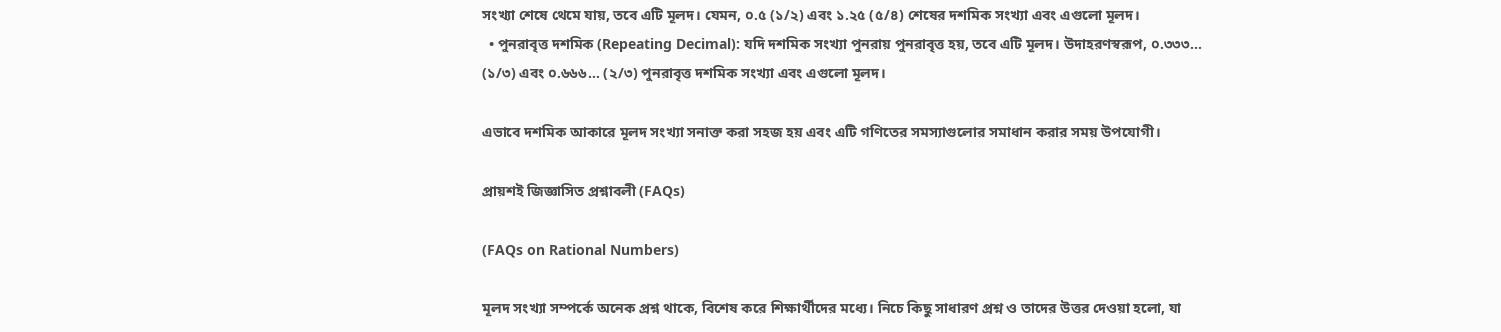সংখ্যা শেষে থেমে যায়, তবে এটি মূলদ। যেমন, ০.৫ (১/২) এবং ১.২৫ (৫/৪) শেষের দশমিক সংখ্যা এবং এগুলো মূলদ।
  • পুনরাবৃত্ত দশমিক (Repeating Decimal): যদি দশমিক সংখ্যা পুনরায় পুনরাবৃত্ত হয়, তবে এটি মূলদ। উদাহরণস্বরূপ, ০.৩৩৩… (১/৩) এবং ০.৬৬৬… (২/৩) পুনরাবৃত্ত দশমিক সংখ্যা এবং এগুলো মূলদ।

এভাবে দশমিক আকারে মূলদ সংখ্যা সনাক্ত করা সহজ হয় এবং এটি গণিতের সমস্যাগুলোর সমাধান করার সময় উপযোগী।

প্রায়শই জিজ্ঞাসিত প্রশ্নাবলী (FAQs)

(FAQs on Rational Numbers)

মূলদ সংখ্যা সম্পর্কে অনেক প্রশ্ন থাকে, বিশেষ করে শিক্ষার্থীদের মধ্যে। নিচে কিছু সাধারণ প্রশ্ন ও তাদের উত্তর দেওয়া হলো, যা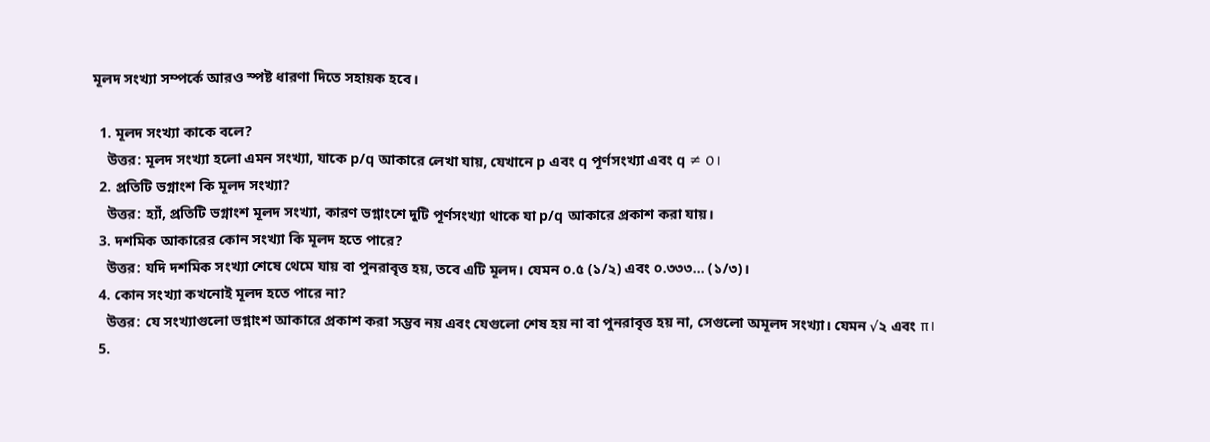মূলদ সংখ্যা সম্পর্কে আরও স্পষ্ট ধারণা দিতে সহায়ক হবে।

  1. মূলদ সংখ্যা কাকে বলে?
    উত্তর: মূলদ সংখ্যা হলো এমন সংখ্যা, যাকে p/q আকারে লেখা যায়, যেখানে p এবং q পূর্ণসংখ্যা এবং q ≠ 0।
  2. প্রতিটি ভগ্নাংশ কি মূলদ সংখ্যা?
    উত্তর: হ্যাঁ, প্রতিটি ভগ্নাংশ মূলদ সংখ্যা, কারণ ভগ্নাংশে দুটি পূর্ণসংখ্যা থাকে যা p/q আকারে প্রকাশ করা যায়।
  3. দশমিক আকারের কোন সংখ্যা কি মূলদ হতে পারে?
    উত্তর: যদি দশমিক সংখ্যা শেষে থেমে যায় বা পুনরাবৃত্ত হয়, তবে এটি মূলদ। যেমন ০.৫ (১/২) এবং ০.৩৩৩… (১/৩)।
  4. কোন সংখ্যা কখনোই মূলদ হতে পারে না?
    উত্তর: যে সংখ্যাগুলো ভগ্নাংশ আকারে প্রকাশ করা সম্ভব নয় এবং যেগুলো শেষ হয় না বা পুনরাবৃত্ত হয় না, সেগুলো অমূলদ সংখ্যা। যেমন √২ এবং π।
  5.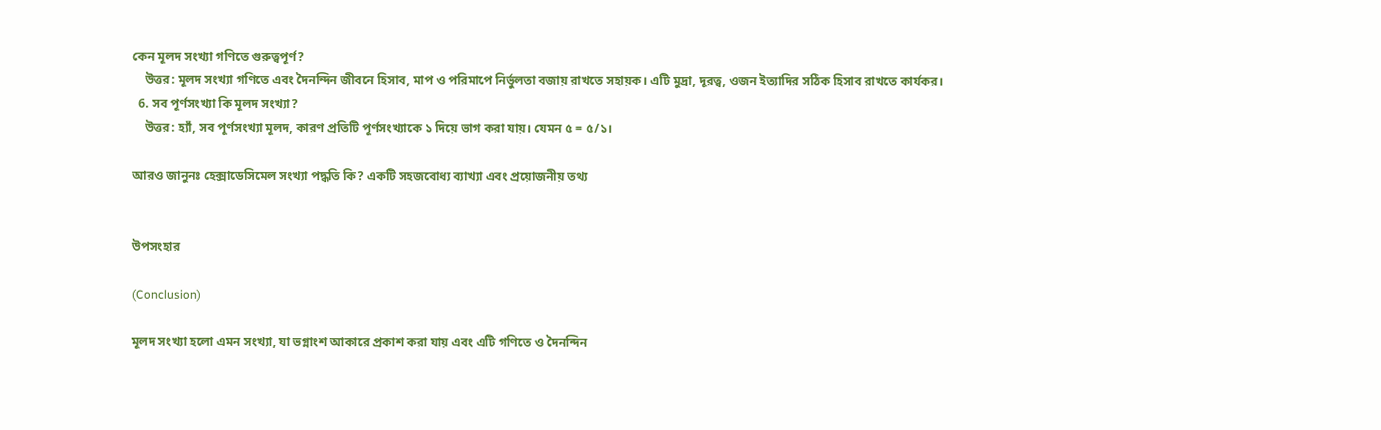কেন মূলদ সংখ্যা গণিতে গুরুত্বপূর্ণ?
    উত্তর: মূলদ সংখ্যা গণিতে এবং দৈনন্দিন জীবনে হিসাব, মাপ ও পরিমাপে নির্ভুলতা বজায় রাখতে সহায়ক। এটি মুদ্রা, দূরত্ব, ওজন ইত্যাদির সঠিক হিসাব রাখতে কার্যকর।
  6. সব পূর্ণসংখ্যা কি মূলদ সংখ্যা?
    উত্তর: হ্যাঁ, সব পূর্ণসংখ্যা মূলদ, কারণ প্রতিটি পূর্ণসংখ্যাকে ১ দিয়ে ভাগ করা যায়। যেমন ৫ = ৫/১।

আরও জানুনঃ হেক্সাডেসিমেল সংখ্যা পদ্ধতি কি? একটি সহজবোধ্য ব্যাখ্যা এবং প্রয়োজনীয় তথ্য


উপসংহার

(Conclusion)

মূলদ সংখ্যা হলো এমন সংখ্যা, যা ভগ্নাংশ আকারে প্রকাশ করা যায় এবং এটি গণিতে ও দৈনন্দিন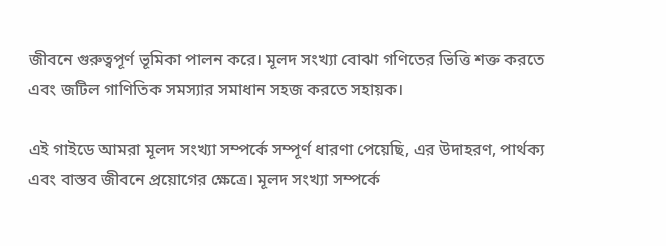জীবনে গুরুত্বপূর্ণ ভূমিকা পালন করে। মূলদ সংখ্যা বোঝা গণিতের ভিত্তি শক্ত করতে এবং জটিল গাণিতিক সমস্যার সমাধান সহজ করতে সহায়ক।

এই গাইডে আমরা মূলদ সংখ্যা সম্পর্কে সম্পূর্ণ ধারণা পেয়েছি, এর উদাহরণ, পার্থক্য এবং বাস্তব জীবনে প্রয়োগের ক্ষেত্রে। মূলদ সংখ্যা সম্পর্কে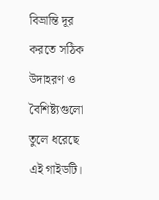বিভ্রান্তি দূর করতে সঠিক উদাহরণ ও বৈশিষ্ট্যগুলো তুলে ধরেছে এই গাইডটি।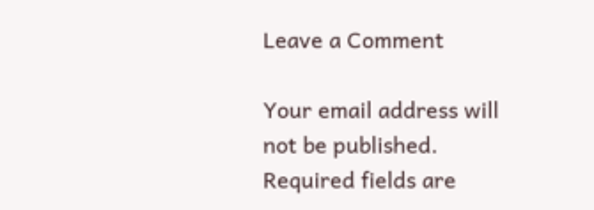Leave a Comment

Your email address will not be published. Required fields are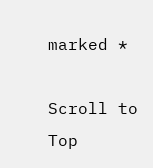marked *

Scroll to Top